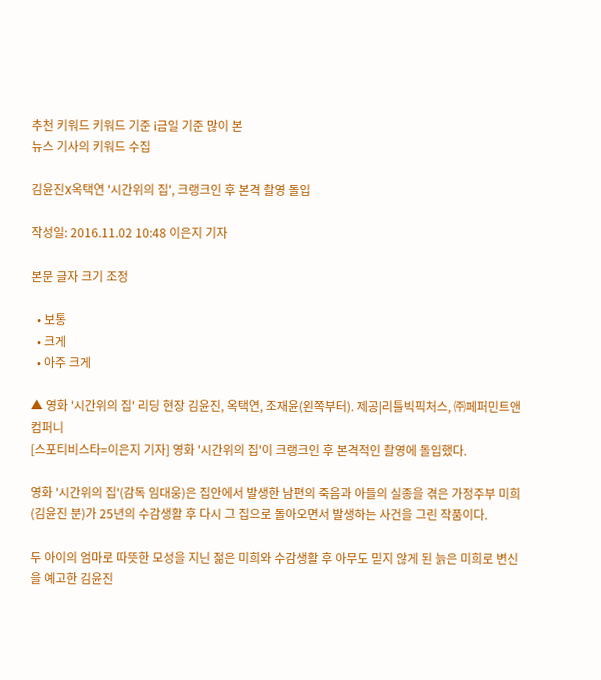추천 키워드 키워드 기준 i금일 기준 많이 본
뉴스 기사의 키워드 수집

김윤진X옥택연 '시간위의 집', 크랭크인 후 본격 촬영 돌입

작성일: 2016.11.02 10:48 이은지 기자

본문 글자 크기 조정

  • 보통
  • 크게
  • 아주 크게

▲ 영화 '시간위의 집' 리딩 현장 김윤진, 옥택연, 조재윤(왼쪽부터). 제공|리틀빅픽처스, ㈜페퍼민트앤컴퍼니
[스포티비스타=이은지 기자] 영화 '시간위의 집'이 크랭크인 후 본격적인 촬영에 돌입했다.

영화 '시간위의 집'(감독 임대웅)은 집안에서 발생한 남편의 죽음과 아들의 실종을 겪은 가정주부 미희(김윤진 분)가 25년의 수감생활 후 다시 그 집으로 돌아오면서 발생하는 사건을 그린 작품이다.

두 아이의 엄마로 따뜻한 모성을 지닌 젊은 미희와 수감생활 후 아무도 믿지 않게 된 늙은 미희로 변신을 예고한 김윤진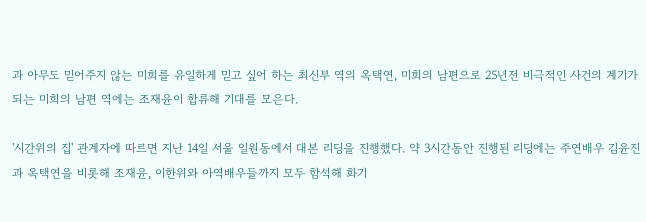과 아무도 믿어주지 않는 미희를 유일하게 믿고 싶어 하는 최신부 역의 옥택연, 미희의 남편으로 25년전 비극적인 사건의 계기가 되는 미희의 남편 역에는 조재윤이 합류해 기대를 모은다.

'시간위의 집' 관계자에 따르면 지난 14일 서울 일원동에서 대본 리딩을 진행했다. 약 3시간동안 진행된 리딩에는 주연배우 김윤진과 옥택연을 비롯해 조재윤, 이한위와 아역배우들까지 모두 함석해 화기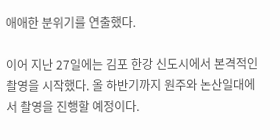애애한 분위기를 연출했다.

이어 지난 27일에는 김포 한강 신도시에서 본격적인 촬영을 시작했다. 올 하반기까지 원주와 논산일대에서 촬영을 진행할 예정이다.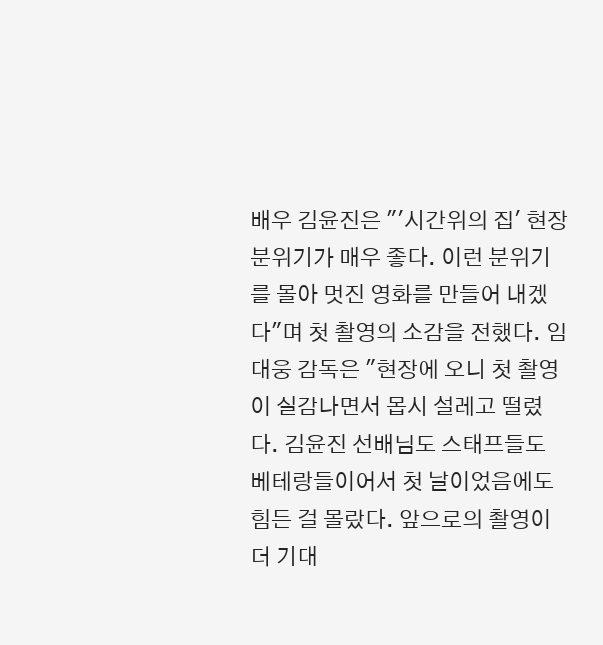배우 김윤진은 "'시간위의 집' 현장 분위기가 매우 좋다. 이런 분위기를 몰아 멋진 영화를 만들어 내겠다"며 첫 촬영의 소감을 전했다. 임대웅 감독은 "현장에 오니 첫 촬영이 실감나면서 몹시 설레고 떨렸다. 김윤진 선배님도 스태프들도 베테랑들이어서 첫 날이었음에도 힘든 걸 몰랐다. 앞으로의 촬영이 더 기대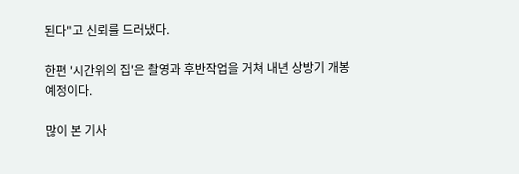된다"고 신뢰를 드러냈다.

한편 '시간위의 집'은 촬영과 후반작업을 거쳐 내년 상방기 개봉 예정이다.

많이 본 기사